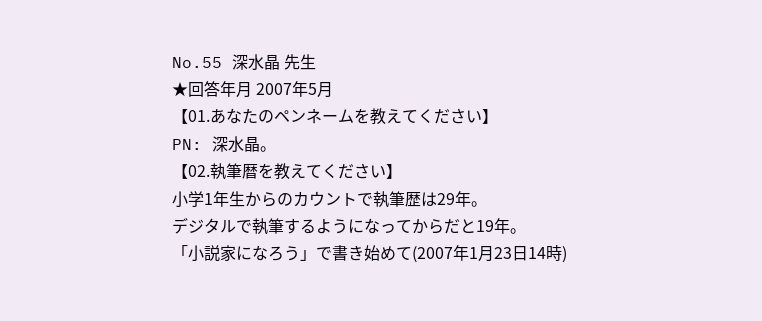No.55 深水晶 先生
★回答年月 2007年5月
【01.あなたのペンネームを教えてください】
PN: 深水晶。
【02.執筆暦を教えてください】
小学1年生からのカウントで執筆歴は29年。
デジタルで執筆するようになってからだと19年。
「小説家になろう」で書き始めて(2007年1月23日14時)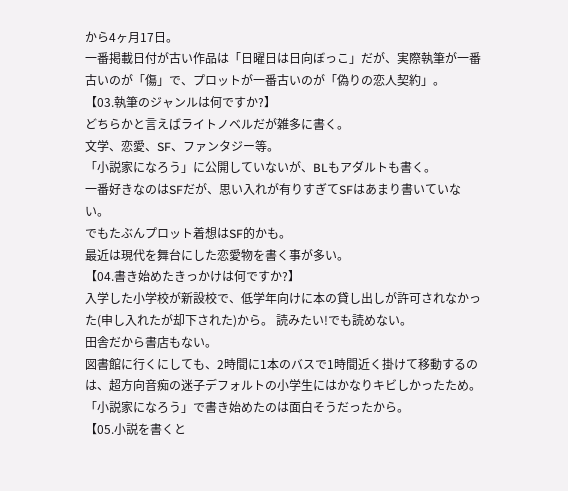から4ヶ月17日。
一番掲載日付が古い作品は「日曜日は日向ぼっこ」だが、実際執筆が一番古いのが「傷」で、プロットが一番古いのが「偽りの恋人契約」。
【03.執筆のジャンルは何ですか?】
どちらかと言えばライトノベルだが雑多に書く。
文学、恋愛、SF、ファンタジー等。
「小説家になろう」に公開していないが、BLもアダルトも書く。
一番好きなのはSFだが、思い入れが有りすぎてSFはあまり書いていない。
でもたぶんプロット着想はSF的かも。
最近は現代を舞台にした恋愛物を書く事が多い。
【04.書き始めたきっかけは何ですか?】
入学した小学校が新設校で、低学年向けに本の貸し出しが許可されなかった(申し入れたが却下された)から。 読みたい!でも読めない。
田舎だから書店もない。
図書館に行くにしても、2時間に1本のバスで1時間近く掛けて移動するのは、超方向音痴の迷子デフォルトの小学生にはかなりキビしかったため。
「小説家になろう」で書き始めたのは面白そうだったから。
【05.小説を書くと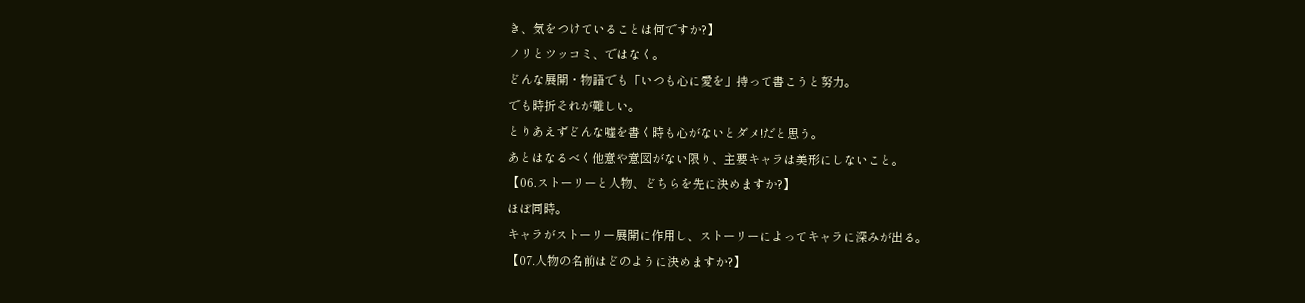き、気をつけていることは何ですか?】
ノリとツッコミ、ではなく。
どんな展開・物語でも「いつも心に愛を」持って書こうと努力。
でも時折それが難しい。
とりあえずどんな嘘を書く時も心がないとダメ!だと思う。
あとはなるべく他意や意図がない限り、主要キャラは美形にしないこと。
【06.ストーリーと人物、どちらを先に決めますか?】
ほぼ同時。
キャラがストーリー展開に作用し、ストーリーによってキャラに深みが出る。
【07.人物の名前はどのように決めますか?】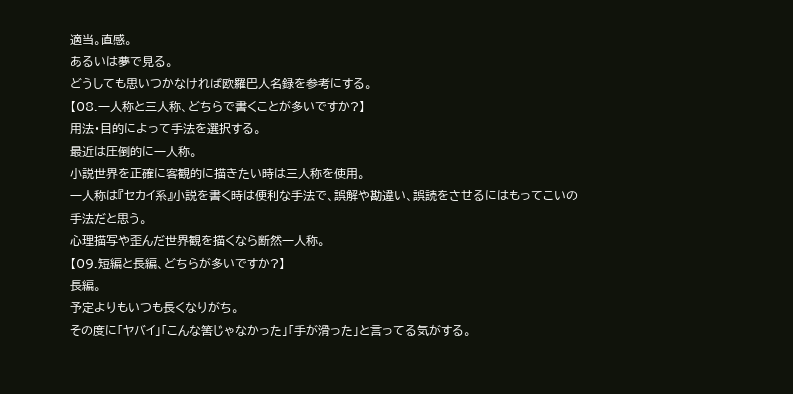適当。直感。
あるいは夢で見る。
どうしても思いつかなければ欧羅巴人名録を参考にする。
【08.一人称と三人称、どちらで書くことが多いですか?】
用法・目的によって手法を選択する。
最近は圧倒的に一人称。
小説世界を正確に客観的に描きたい時は三人称を使用。
一人称は『セカイ系』小説を書く時は便利な手法で、誤解や勘違い、誤読をさせるにはもってこいの手法だと思う。
心理描写や歪んだ世界観を描くなら断然一人称。
【09.短編と長編、どちらが多いですか?】
長編。
予定よりもいつも長くなりがち。
その度に「ヤバイ」「こんな筈じゃなかった」「手が滑った」と言ってる気がする。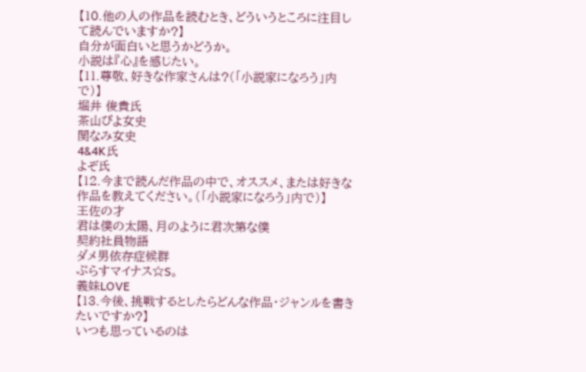【10.他の人の作品を読むとき、どういうところに注目して読んでいますか?】
自分が面白いと思うかどうか。
小説は『心』を感じたい。
【11.尊敬、好きな作家さんは?(「小説家になろう」内で)】
堀井 俊貴氏
茶山ぴよ女史
関なみ女史
4&4K氏
よぞ氏
【12.今まで読んだ作品の中で、オススメ、または好きな作品を教えてください。(「小説家になろう」内で)】
王佐の才
君は僕の太陽、月のように君次第な僕
契約社員物語
ダメ男依存症候群
ぷらすマイナス☆S。
義妹LOVE
【13.今後、挑戦するとしたらどんな作品・ジャンルを書きたいですか?】
いつも思っているのは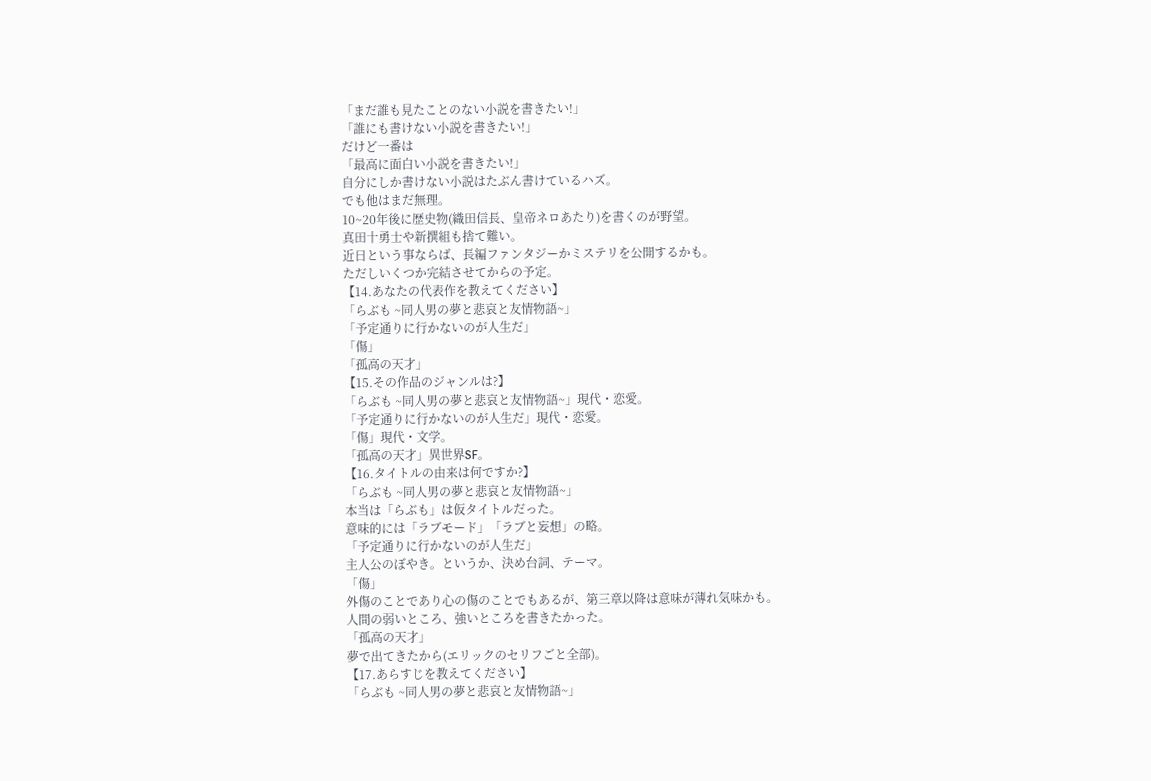「まだ誰も見たことのない小説を書きたい!」
「誰にも書けない小説を書きたい!」
だけど一番は
「最高に面白い小説を書きたい!」
自分にしか書けない小説はたぶん書けているハズ。
でも他はまだ無理。
10~20年後に歴史物(織田信長、皇帝ネロあたり)を書くのが野望。
真田十勇士や新撰組も捨て難い。
近日という事ならば、長編ファンタジーかミステリを公開するかも。
ただしいくつか完結させてからの予定。
【14.あなたの代表作を教えてください】
「らぶも ~同人男の夢と悲哀と友情物語~」
「予定通りに行かないのが人生だ」
「傷」
「孤高の天才」
【15.その作品のジャンルは?】
「らぶも ~同人男の夢と悲哀と友情物語~」現代・恋愛。
「予定通りに行かないのが人生だ」現代・恋愛。
「傷」現代・文学。
「孤高の天才」異世界SF。
【16.タイトルの由来は何ですか?】
「らぶも ~同人男の夢と悲哀と友情物語~」
本当は「らぶも」は仮タイトルだった。
意味的には「ラブモード」「ラブと妄想」の略。
「予定通りに行かないのが人生だ」
主人公のぼやき。というか、決め台詞、テーマ。
「傷」
外傷のことであり心の傷のことでもあるが、第三章以降は意味が薄れ気味かも。
人間の弱いところ、強いところを書きたかった。
「孤高の天才」
夢で出てきたから(エリックのセリフごと全部)。
【17.あらすじを教えてください】
「らぶも ~同人男の夢と悲哀と友情物語~」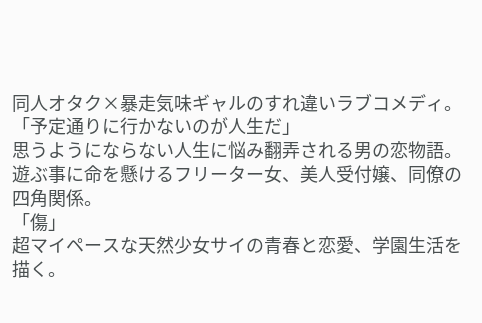同人オタク×暴走気味ギャルのすれ違いラブコメディ。
「予定通りに行かないのが人生だ」
思うようにならない人生に悩み翻弄される男の恋物語。
遊ぶ事に命を懸けるフリーター女、美人受付嬢、同僚の四角関係。
「傷」
超マイペースな天然少女サイの青春と恋愛、学園生活を描く。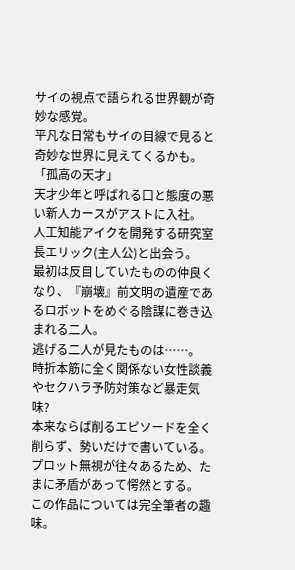サイの視点で語られる世界観が奇妙な感覚。
平凡な日常もサイの目線で見ると奇妙な世界に見えてくるかも。
「孤高の天才」
天才少年と呼ばれる口と態度の悪い新人カースがアストに入社。
人工知能アイクを開発する研究室長エリック(主人公)と出会う。
最初は反目していたものの仲良くなり、『崩壊』前文明の遺産であるロボットをめぐる陰謀に巻き込まれる二人。
逃げる二人が見たものは……。
時折本筋に全く関係ない女性談義やセクハラ予防対策など暴走気味?
本来ならば削るエピソードを全く削らず、勢いだけで書いている。
プロット無視が往々あるため、たまに矛盾があって愕然とする。
この作品については完全筆者の趣味。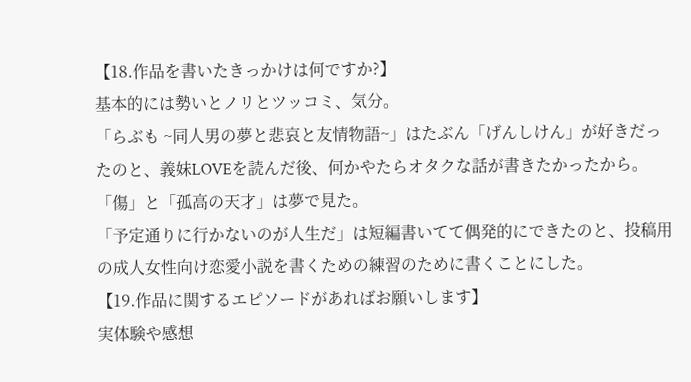【18.作品を書いたきっかけは何ですか?】
基本的には勢いとノリとツッコミ、気分。
「らぶも ~同人男の夢と悲哀と友情物語~」はたぶん「げんしけん」が好きだったのと、義妹LOVEを読んだ後、何かやたらオタクな話が書きたかったから。
「傷」と「孤高の天才」は夢で見た。
「予定通りに行かないのが人生だ」は短編書いてて偶発的にできたのと、投稿用の成人女性向け恋愛小説を書くための練習のために書くことにした。
【19.作品に関するエピソードがあればお願いします】
実体験や感想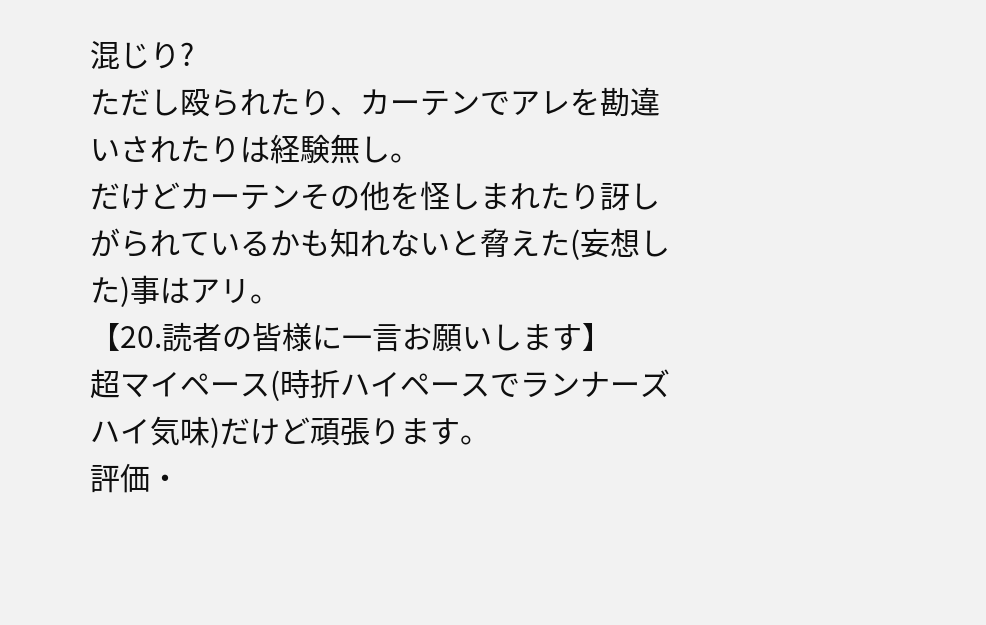混じり?
ただし殴られたり、カーテンでアレを勘違いされたりは経験無し。
だけどカーテンその他を怪しまれたり訝しがられているかも知れないと脅えた(妄想した)事はアリ。
【20.読者の皆様に一言お願いします】
超マイペース(時折ハイペースでランナーズハイ気味)だけど頑張ります。
評価・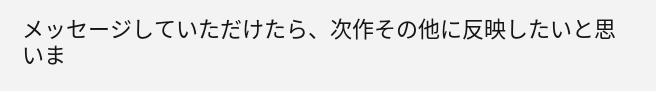メッセージしていただけたら、次作その他に反映したいと思いま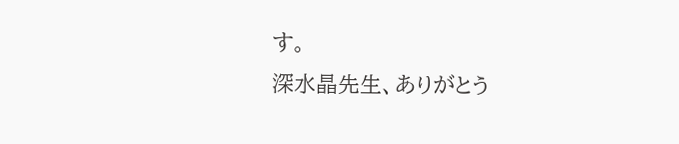す。
深水晶先生、ありがとう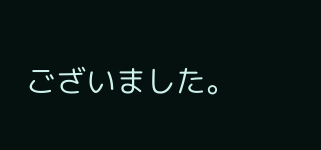ございました。